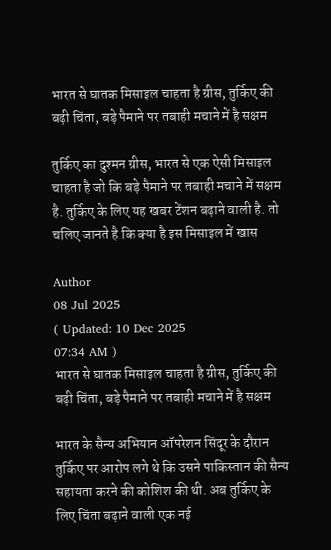भारत से घातक मिसाइल चाहता है ग्रीस, तुर्किए की बढ़ी चिंता, बड़े पैमाने पर तबाही मचाने में है सक्षम

तुर्किए का दुश्मन ग्रीस, भारत से एक ऐसी मिसाइल चाहता है जो कि बड़े पैमाने पर तबाही मचाने में सक्षम है. तुर्किए के लिए यह खबर टेंशन बढ़ाने वाली है. तो चलिए जानते है कि क्या है इस मिसाइल में खास

Author
08 Jul 2025
( Updated: 10 Dec 2025
07:34 AM )
भारत से घातक मिसाइल चाहता है ग्रीस, तुर्किए की बढ़ी चिंता, बड़े पैमाने पर तबाही मचाने में है सक्षम

भारत के सैन्य अभियान ऑपरेशन सिंदूर के दौरान तुर्किए पर आरोप लगे थे कि उसने पाकिस्तान की सैन्य सहायता करने की कोशिश की थी. अब तुर्किए के लिए चिंता बढ़ाने वाली एक नई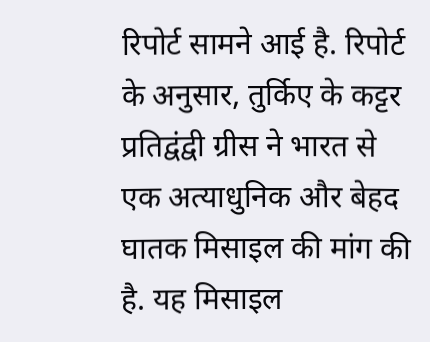रिपोर्ट सामने आई है. रिपोर्ट के अनुसार, तुर्किए के कट्टर प्रतिद्वंद्वी ग्रीस ने भारत से एक अत्याधुनिक और बेहद घातक मिसाइल की मांग की है. यह मिसाइल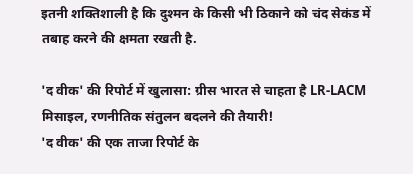इतनी शक्तिशाली है कि दुश्मन के किसी भी ठिकाने को चंद सेकंड में तबाह करने की क्षमता रखती है.

'द वीक' की रिपोर्ट में खुलासा: ग्रीस भारत से चाहता है LR-LACM मिसाइल, रणनीतिक संतुलन बदलने की तैयारी!
'द वीक' की एक ताजा रिपोर्ट के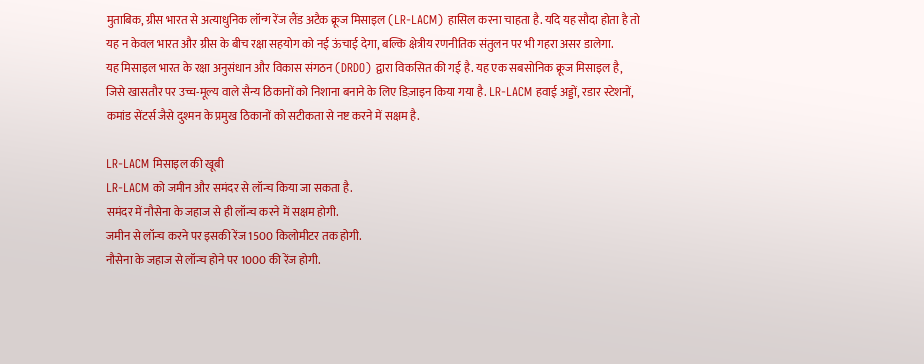मुताबिक, ग्रीस भारत से अत्याधुनिक लॉन्ग रेंज लैंड अटैक क्रूज मिसाइल (LR-LACM) हासिल करना चाहता है. यदि यह सौदा होता है तो यह न केवल भारत और ग्रीस के बीच रक्षा सहयोग को नई ऊंचाई देगा, बल्कि क्षेत्रीय रणनीतिक संतुलन पर भी गहरा असर डालेगा.
यह मिसाइल भारत के रक्षा अनुसंधान और विकास संगठन (DRDO) द्वारा विकसित की गई है. यह एक सबसोनिक क्रूज मिसाइल है, जिसे खासतौर पर उच्च-मूल्य वाले सैन्य ठिकानों को निशाना बनाने के लिए डिज़ाइन किया गया है. LR-LACM हवाई अड्डों, रडार स्टेशनों, कमांड सेंटर्स जैसे दुश्मन के प्रमुख ठिकानों को सटीकता से नष्ट करने में सक्षम है.

LR-LACM मिसाइल की खूबी
LR-LACM को जमीन और समंदर से लॉन्च किया जा सकता है.
समंदर में नौसेना के जहाज से ही लॉन्च करने में सक्षम होगी.
जमीन से लॉन्च करने पर इसकी रेंज 1500 किलोमीटर तक होगी.
नौसेना के जहाज से लॉन्च होने पर 1000 की रेंज होगी.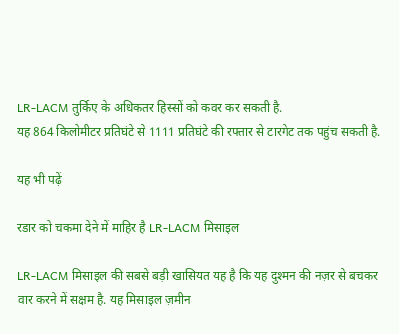LR-LACM तुर्किए के अधिकतर हिस्सों को कवर कर सकती है.
यह 864 किलोमीटर प्रतिघंटे से 1111 प्रतिघंटे की रफ्तार से टारगेट तक पहुंच सकती है.

यह भी पढ़ें

रडार को चकमा देने में माहिर है LR-LACM मिसाइल

LR-LACM मिसाइल की सबसे बड़ी खासियत यह है कि यह दुश्मन की नज़र से बचकर वार करने में सक्षम है. यह मिसाइल ज़मीन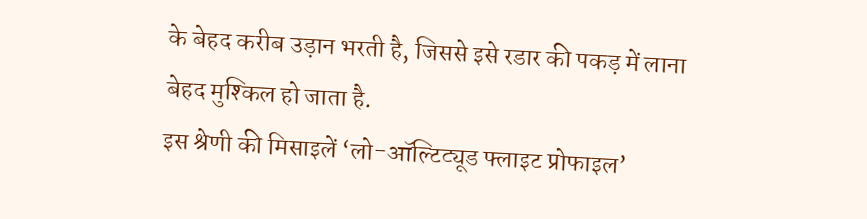के बेहद करीब उड़ान भरती है, जिससे इसे रडार की पकड़ में लाना बेहद मुश्किल हो जाता है.
इस श्रेणी की मिसाइलें ‘लो-ऑल्टिट्यूड फ्लाइट प्रोफाइल’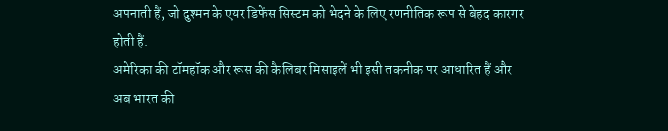अपनाती हैं, जो दुश्मन के एयर डिफेंस सिस्टम को भेदने के लिए रणनीतिक रूप से बेहद कारगर होती हैं.
अमेरिका की टॉमहॉक और रूस की कैलिबर मिसाइलें भी इसी तकनीक पर आधारित हैं और अब भारत की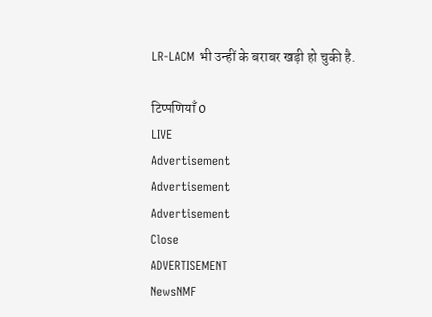LR-LACM भी उन्हीं के बराबर खड़ी हो चुकी है.

टिप्पणियाँ 0
LIVE
Advertisement
Advertisement
Advertisement
Close
ADVERTISEMENT
NewsNMF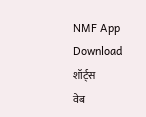NMF App
Download
शॉर्ट्स
वेब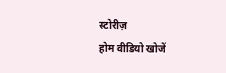स्टोरीज़
होम वीडियो खोजें